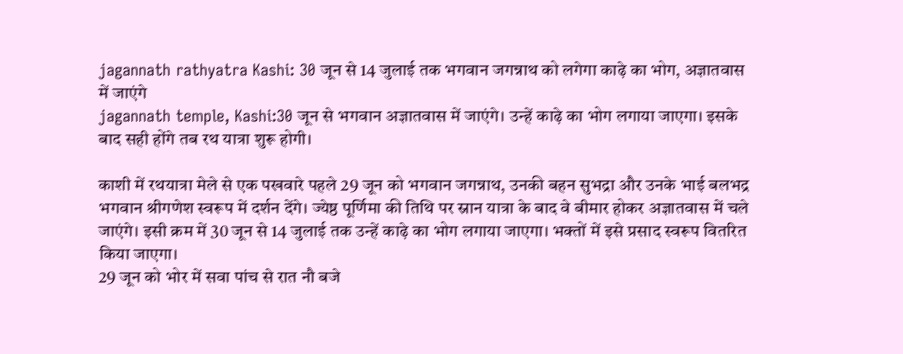jagannath rathyatra Kashi: 30 जून से 14 जुलाई तक भगवान जगन्नाथ को लगेगा काढ़े का भोग, अज्ञातवास में जाएंगे
jagannath temple, Kashi:30 जून से भगवान अज्ञातवास में जाएंगे। उन्हें काढ़े का भोग लगाया जाएगा। इसके बाद सही होंगे तब रथ यात्रा शुरू होगी।

काशी में रथयात्रा मेले से एक पखवारे पहले 29 जून को भगवान जगन्नाथ, उनकी बहन सुभद्रा और उनके भाई बलभद्र भगवान श्रीगणेश स्वरूप में दर्शन देंगे। ज्येष्ठ पूर्णिमा की तिथि पर स्नान यात्रा के बाद वे बीमार होकर अज्ञातवास में चले जाएंगे। इसी क्रम में 30 जून से 14 जुलाई तक उन्हें काढ़े का भोग लगाया जाएगा। भक्तों में इसे प्रसाद स्वरूप वितरित किया जाएगा।
29 जून को भोर में सवा पांच से रात नौ बजे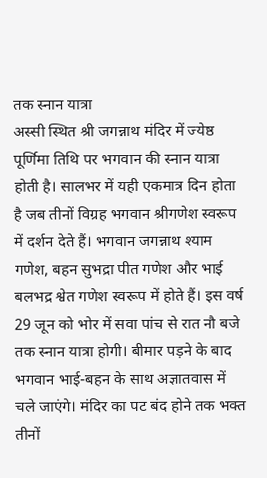तक स्नान यात्रा
अस्सी स्थित श्री जगन्नाथ मंदिर में ज्येष्ठ पूर्णिमा तिथि पर भगवान की स्नान यात्रा होती है। सालभर में यही एकमात्र दिन होता है जब तीनों विग्रह भगवान श्रीगणेश स्वरूप में दर्शन देते हैं। भगवान जगन्नाथ श्याम गणेश, बहन सुभद्रा पीत गणेश और भाई बलभद्र श्वेत गणेश स्वरूप में होते हैं। इस वर्ष 29 जून को भोर में सवा पांच से रात नौ बजे तक स्नान यात्रा होगी। बीमार पड़ने के बाद भगवान भाई-बहन के साथ अज्ञातवास में चले जाएंगे। मंदिर का पट बंद होने तक भक्त तीनों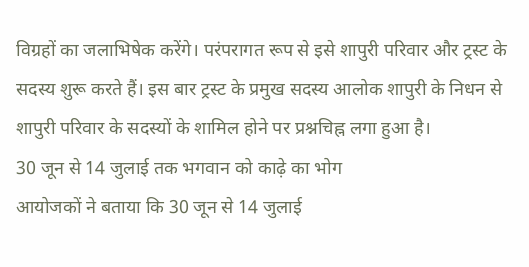विग्रहों का जलाभिषेक करेंगे। परंपरागत रूप से इसे शापुरी परिवार और ट्रस्ट के सदस्य शुरू करते हैं। इस बार ट्रस्ट के प्रमुख सदस्य आलोक शापुरी के निधन से शापुरी परिवार के सदस्यों के शामिल होने पर प्रश्नचिह्न लगा हुआ है।
30 जून से 14 जुलाई तक भगवान को काढ़े का भोग
आयोजकों ने बताया कि 30 जून से 14 जुलाई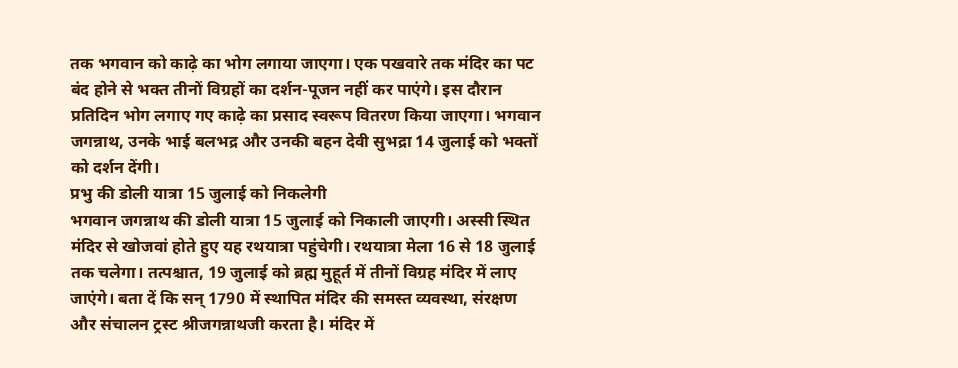तक भगवान को काढ़े का भोग लगाया जाएगा। एक पखवारे तक मंदिर का पट बंद होने से भक्त तीनों विग्रहों का दर्शन-पूजन नहीं कर पाएंगे। इस दौरान प्रतिदिन भोग लगाए गए काढ़े का प्रसाद स्वरूप वितरण किया जाएगा। भगवान जगन्नाथ, उनके भाई बलभद्र और उनकी बहन देवी सुभद्रा 14 जुलाई को भक्तों को दर्शन देंगी।
प्रभु की डोली यात्रा 15 जुलाई को निकलेगी
भगवान जगन्नाथ की डोली यात्रा 15 जुलाई को निकाली जाएगी। अस्सी स्थित मंदिर से खोजवां होते हुए यह रथयात्रा पहुंचेगी। रथयात्रा मेला 16 से 18 जुलाई तक चलेगा। तत्पश्चात, 19 जुलाई को ब्रह्म मुहूर्त में तीनों विग्रह मंदिर में लाए जाएंगे। बता दें कि सन् 1790 में स्थापित मंदिर की समस्त व्यवस्था, संरक्षण और संचालन ट्रस्ट श्रीजगन्नाथजी करता है। मंदिर में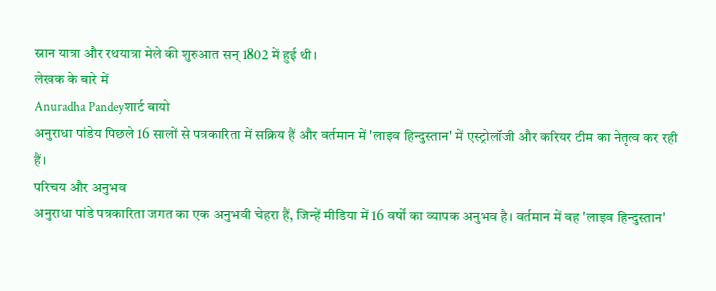स्नान यात्रा और रथयात्रा मेले की शुरुआत सन् 1802 में हुई थी।
लेखक के बारे में
Anuradha Pandeyशार्ट बायो
अनुराधा पांडेय पिछले 16 सालों से पत्रकारिता में सक्रिय हैं और वर्तमान में 'लाइव हिन्दुस्तान' में एस्ट्रोलॉजी और करियर टीम का नेतृत्व कर रही हैं।
परिचय और अनुभव
अनुराधा पांडे पत्रकारिता जगत का एक अनुभवी चेहरा हैं, जिन्हें मीडिया में 16 वर्षों का व्यापक अनुभव है। वर्तमान में वह 'लाइव हिन्दुस्तान'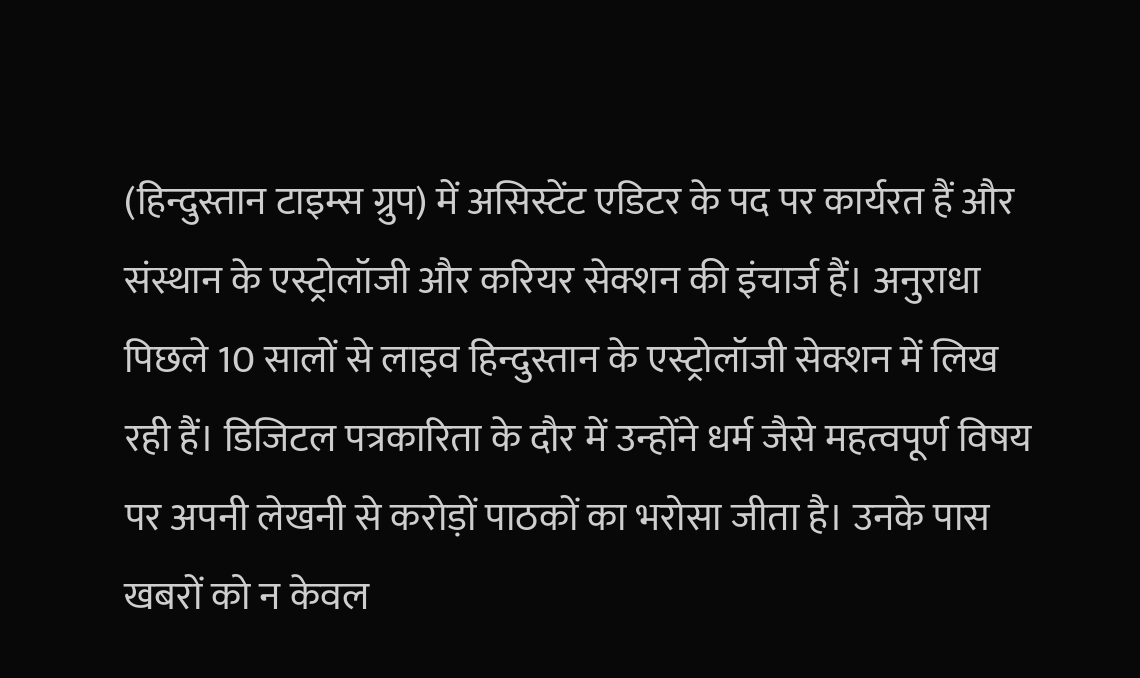(हिन्दुस्तान टाइम्स ग्रुप) में असिस्टेंट एडिटर के पद पर कार्यरत हैं और संस्थान के एस्ट्रोलॉजी और करियर सेक्शन की इंचार्ज हैं। अनुराधा पिछले 10 सालों से लाइव हिन्दुस्तान के एस्ट्रोलॉजी सेक्शन में लिख रही हैं। डिजिटल पत्रकारिता के दौर में उन्होंने धर्म जैसे महत्वपूर्ण विषय पर अपनी लेखनी से करोड़ों पाठकों का भरोसा जीता है। उनके पास खबरों को न केवल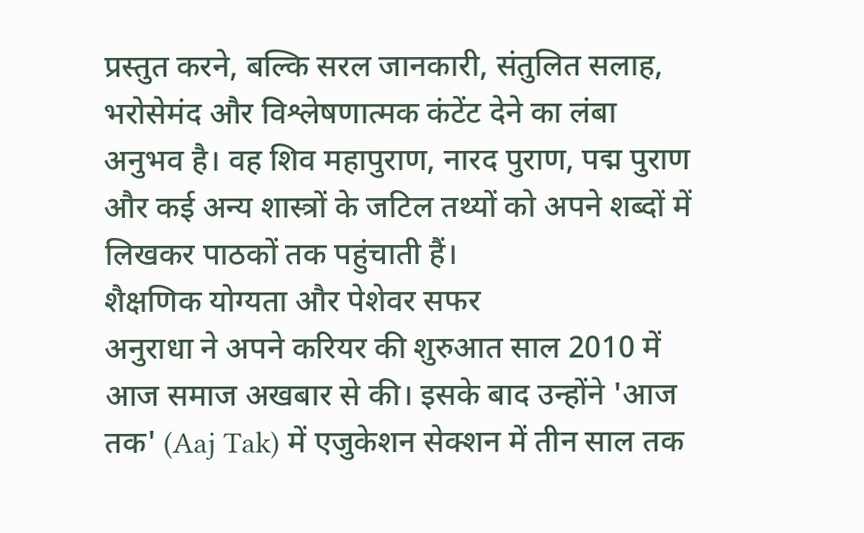प्रस्तुत करने, बल्कि सरल जानकारी, संतुलित सलाह, भरोसेमंद और विश्लेषणात्मक कंटेंट देने का लंबा अनुभव है। वह शिव महापुराण, नारद पुराण, पद्म पुराण और कई अन्य शास्त्रों के जटिल तथ्यों को अपने शब्दों में लिखकर पाठकों तक पहुंचाती हैं।
शैक्षणिक योग्यता और पेशेवर सफर
अनुराधा ने अपने करियर की शुरुआत साल 2010 में आज समाज अखबार से की। इसके बाद उन्होंने 'आज तक' (Aaj Tak) में एजुकेशन सेक्शन में तीन साल तक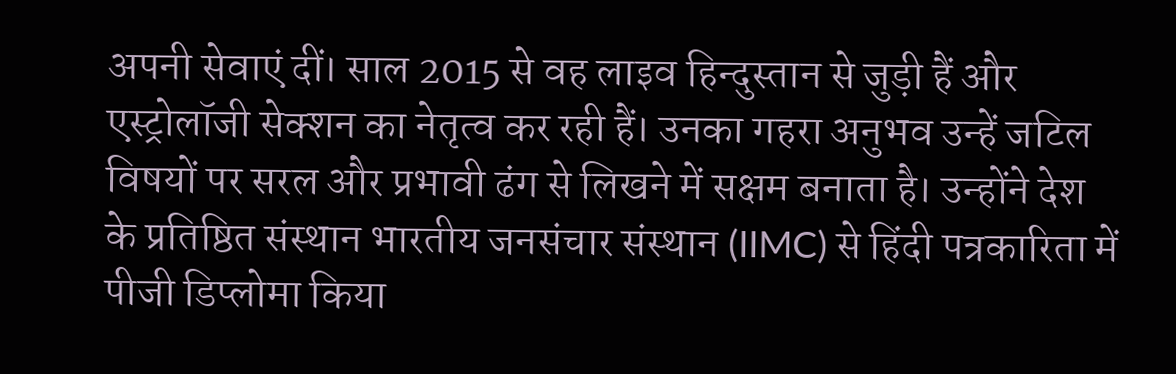अपनी सेवाएं दीं। साल 2015 से वह लाइव हिन्दुस्तान से जुड़ी हैं और एस्ट्रोलॉजी सेक्शन का नेतृत्व कर रही हैं। उनका गहरा अनुभव उन्हें जटिल विषयों पर सरल और प्रभावी ढंग से लिखने में सक्षम बनाता है। उन्होंने देश के प्रतिष्ठित संस्थान भारतीय जनसंचार संस्थान (IIMC) से हिंदी पत्रकारिता में पीजी डिप्लोमा किया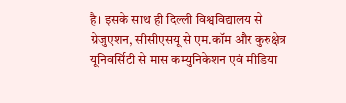है। इसके साथ ही दिल्ली विश्वविद्यालय से ग्रेजुएशन, सीसीएसयू से एम.कॉम और कुरुक्षेत्र यूनिवर्सिटी से मास कम्युनिकेशन एवं मीडिया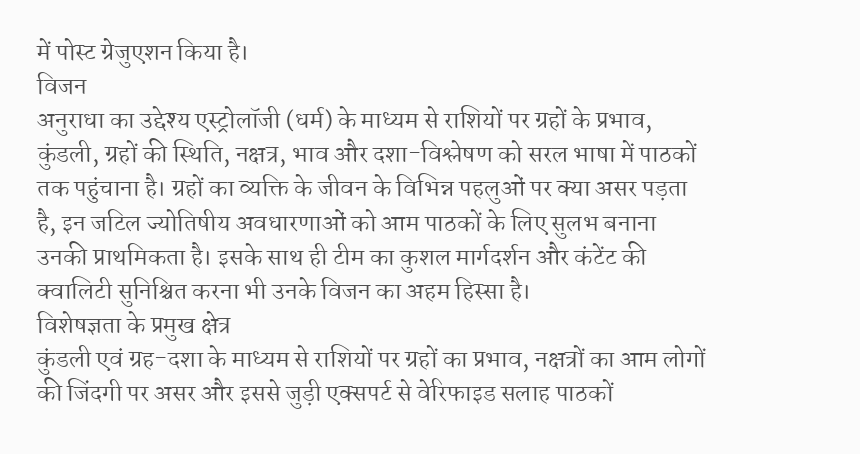में पोस्ट ग्रेजुएशन किया है।
विजन
अनुराधा का उद्देश्य एस्ट्रोलॉजी (धर्म) के माध्यम से राशियों पर ग्रहों के प्रभाव, कुंडली, ग्रहों की स्थिति, नक्षत्र, भाव और दशा-विश्लेषण को सरल भाषा में पाठकों तक पहुंचाना है। ग्रहों का व्यक्ति के जीवन के विभिन्न पहलुओं पर क्या असर पड़ता है, इन जटिल ज्योतिषीय अवधारणाओं को आम पाठकों के लिए सुलभ बनाना उनकी प्राथमिकता है। इसके साथ ही टीम का कुशल मार्गदर्शन और कंटेंट की क्वालिटी सुनिश्चित करना भी उनके विजन का अहम हिस्सा है।
विशेषज्ञता के प्रमुख क्षेत्र
कुंडली एवं ग्रह-दशा के माध्यम से राशियों पर ग्रहों का प्रभाव, नक्षत्रों का आम लोगों की जिंदगी पर असर और इससे जुड़ी एक्सपर्ट से वेरिफाइड सलाह पाठकों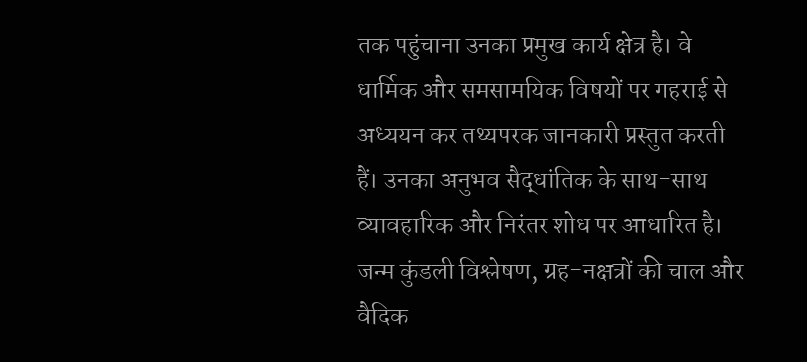तक पहुंचाना उनका प्रमुख कार्य क्षेत्र है। वे धार्मिक और समसामयिक विषयों पर गहराई से अध्ययन कर तथ्यपरक जानकारी प्रस्तुत करती हैं। उनका अनुभव सैद्धांतिक के साथ-साथ व्यावहारिक और निरंतर शोध पर आधारित है। जन्म कुंडली विश्लेषण, ग्रह-नक्षत्रों की चाल और वैदिक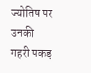ज्योतिष पर उनकी गहरी पकड़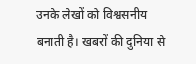उनके लेखों को विश्वसनीय बनाती है। खबरों की दुनिया से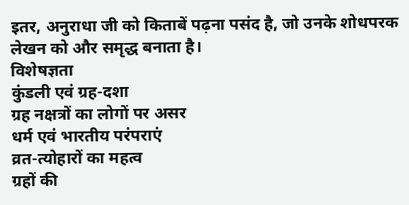इतर, अनुराधा जी को किताबें पढ़ना पसंद है, जो उनके शोधपरक लेखन को और समृद्ध बनाता है।
विशेषज्ञता
कुंडली एवं ग्रह-दशा
ग्रह नक्षत्रों का लोगों पर असर
धर्म एवं भारतीय परंपराएं
व्रत-त्योहारों का महत्व
ग्रहों की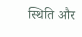स्थिति और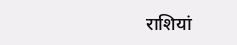राशियां